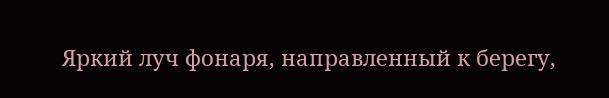Яркий луч фонаря, направленный к берегу,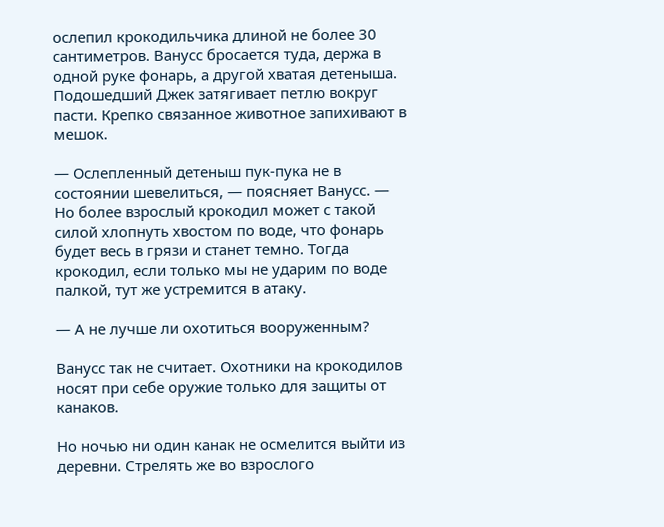ослепил крокодильчика длиной не более 30 сантиметров. Ванусс бросается туда, держа в одной руке фонарь, а другой хватая детеныша. Подошедший Джек затягивает петлю вокруг пасти. Крепко связанное животное запихивают в мешок.

— Ослепленный детеныш пук-пука не в состоянии шевелиться, — поясняет Ванусс. — Но более взрослый крокодил может с такой силой хлопнуть хвостом по воде, что фонарь будет весь в грязи и станет темно. Тогда крокодил, если только мы не ударим по воде палкой, тут же устремится в атаку.

— А не лучше ли охотиться вооруженным?

Ванусс так не считает. Охотники на крокодилов носят при себе оружие только для защиты от канаков.

Но ночью ни один канак не осмелится выйти из деревни. Стрелять же во взрослого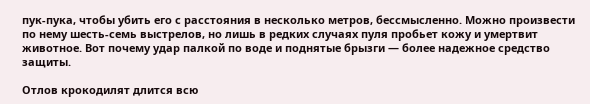пук-пука, чтобы убить его с расстояния в несколько метров, бессмысленно. Можно произвести по нему шесть-семь выстрелов, но лишь в редких случаях пуля пробьет кожу и умертвит животное. Вот почему удар палкой по воде и поднятые брызги — более надежное средство защиты.

Отлов крокодилят длится всю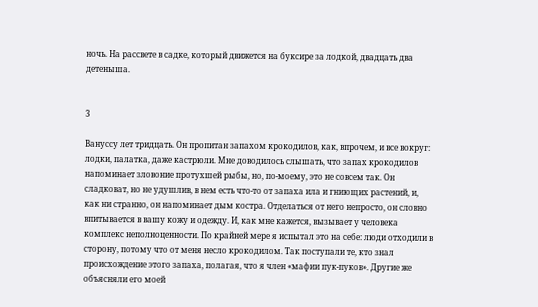ночь. На рассвете в садке, который движется на буксире за лодкой, двадцать два детеныша.


3

Вануссу лет тридцать. Он пропитан запахом крокодилов, как, впрочем, и все вокруг: лодки, палатка, даже кастрюли. Мне доводилось слышать, что запах крокодилов напоминает зловоние протухшей рыбы, но, по-моему, это не совсем так. Он сладковат, но не удушлив, в нем есть что-то от запаха ила и гниющих растений, и, как ни странно, он напоминает дым костра. Отделаться от него непросто, он словно впитывается в вашу кожу и одежду. И, как мне кажется, вызывает у человека комплекс неполноценности. По крайней мере я испытал это на себе: люди отходили в сторону, потому что от меня несло крокодилом. Так поступали те, кто знал происхождение этого запаха, полагая, что я член «мафии пук-пуков». Другие же объясняли его моей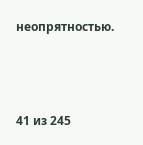неопрятностью.



41 из 245